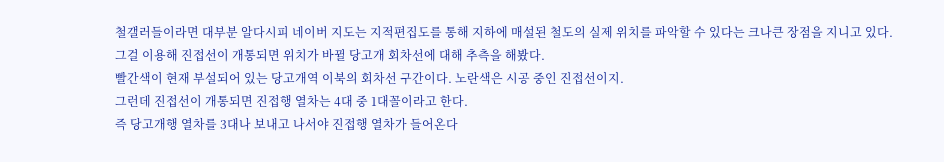철갤러들이라면 대부분 알다시피 네이버 지도는 지적편집도를 통해 지하에 매설된 철도의 실제 위치를 파악할 수 있다는 크나큰 장점을 지니고 있다.
그걸 이용해 진접선이 개통되면 위치가 바뀔 당고개 회차선에 대해 추측을 해봤다.
빨간색이 현재 부설되어 있는 당고개역 이북의 회차선 구간이다. 노란색은 시공 중인 진접선이지.
그런데 진접선이 개통되면 진접행 열차는 4대 중 1대꼴이라고 한다.
즉 당고개행 열차를 3대나 보내고 나서야 진접행 열차가 들어온다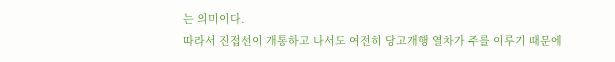는 의미이다.
따라서 진접선이 개통하고 나서도 여전히 당고개행 열차가 주를 이루기 때문에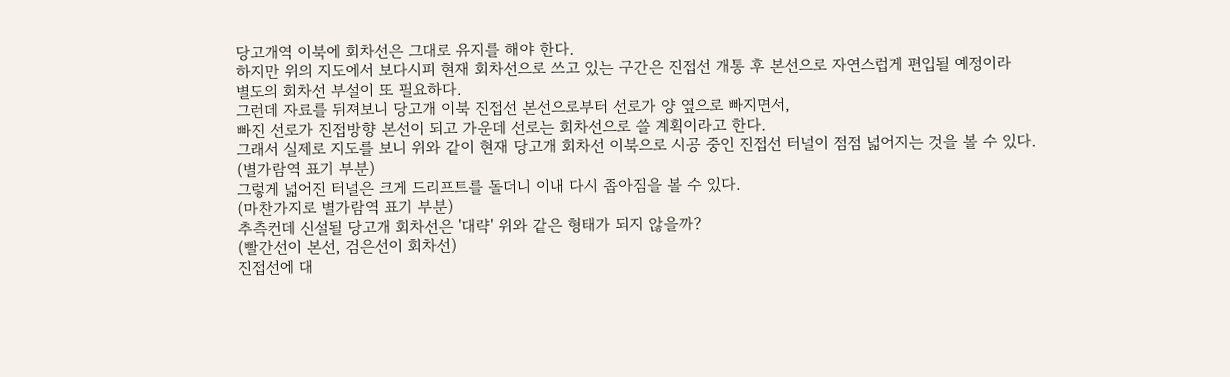당고개역 이북에 회차선은 그대로 유지를 해야 한다.
하지만 위의 지도에서 보다시피 현재 회차선으로 쓰고 있는 구간은 진접선 개통 후 본선으로 자연스럽게 편입될 예정이라
별도의 회차선 부설이 또 필요하다.
그런데 자료를 뒤져보니 당고개 이북 진접선 본선으로부터 선로가 양 옆으로 빠지면서,
빠진 선로가 진접방향 본선이 되고 가운데 선로는 회차선으로 쓸 계획이라고 한다.
그래서 실제로 지도를 보니 위와 같이 현재 당고개 회차선 이북으로 시공 중인 진접선 터널이 점점 넓어지는 것을 볼 수 있다.
(별가람역 표기 부분)
그렇게 넓어진 터널은 크게 드리프트를 돌더니 이내 다시 좁아짐을 볼 수 있다.
(마찬가지로 별가람역 표기 부분)
추측컨데 신설될 당고개 회차선은 '대략' 위와 같은 형태가 되지 않을까?
(빨간선이 본선, 검은선이 회차선)
진접선에 대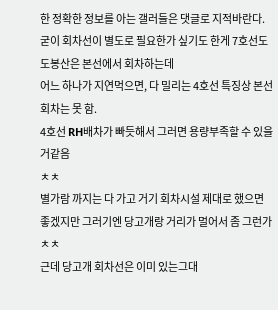한 정확한 정보를 아는 갤러들은 댓글로 지적바란다.
굳이 회차선이 별도로 필요한가 싶기도 한게 7호선도 도봉산은 본선에서 회차하는데
어느 하나가 지연먹으면, 다 밀리는 4호선 특징상 본선회차는 못 함.
4호선 RH배차가 빠듯해서 그러면 용량부족할 수 있을거같음
ㅊㅊ
별가람 까지는 다 가고 거기 회차시설 제대로 했으면 좋겠지만 그러기엔 당고개랑 거리가 멀어서 좀 그런가
ㅊㅊ
근데 당고개 회차선은 이미 있는그대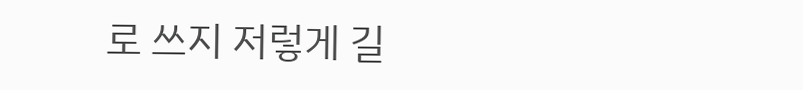로 쓰지 저렇게 길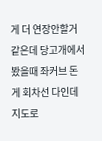게 더 연장안할거 같은데 당고개에서 봤을때 좌커브 돈게 회차선 다인데 지도로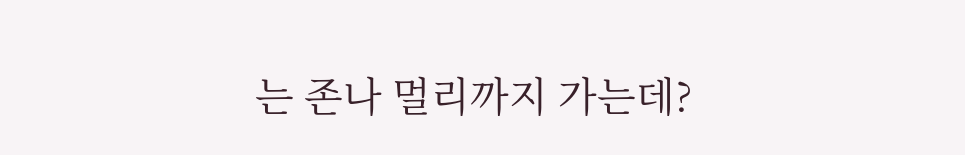는 존나 멀리까지 가는데?